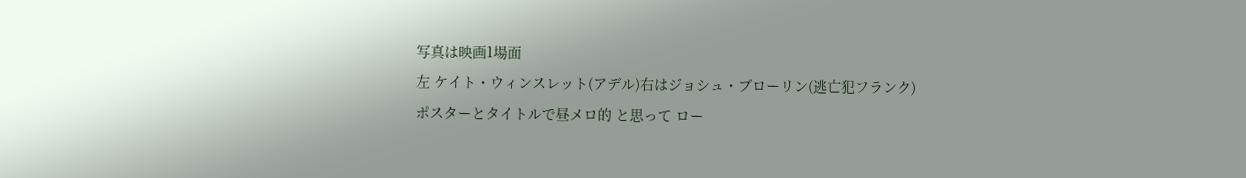写真は映画1場面
左 ケイト・ウィンスレット(アデル)右はジョシュ・ブローリン(逃亡犯フランク)
ポスターとタイトルで昼メロ的 と思って ロー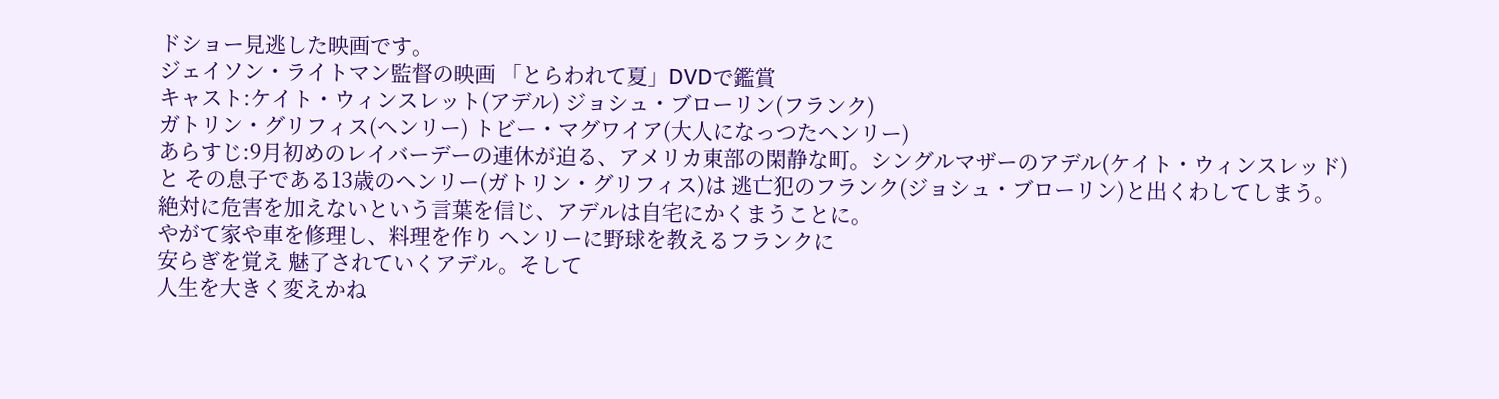ドショー見逃した映画です。
ジェイソン・ライトマン監督の映画 「とらわれて夏」DVDで鑑賞
キャスト:ケイト・ウィンスレット(アデル) ジョシュ・ブローリン(フランク)
ガトリン・グリフィス(ヘンリー) トビー・マグワイア(大人になっつたヘンリー)
あらすじ:9月初めのレイバーデーの連休が迫る、アメリカ東部の閑静な町。シングルマザーのアデル(ケイト・ウィンスレッド)と その息子である13歳のヘンリー(ガトリン・グリフィス)は 逃亡犯のフランク(ジョシュ・ブローリン)と出くわしてしまう。
絶対に危害を加えないという言葉を信じ、アデルは自宅にかくまうことに。
やがて家や車を修理し、料理を作り ヘンリーに野球を教えるフランクに
安らぎを覚え 魅了されていくアデル。そして
人生を大きく変えかね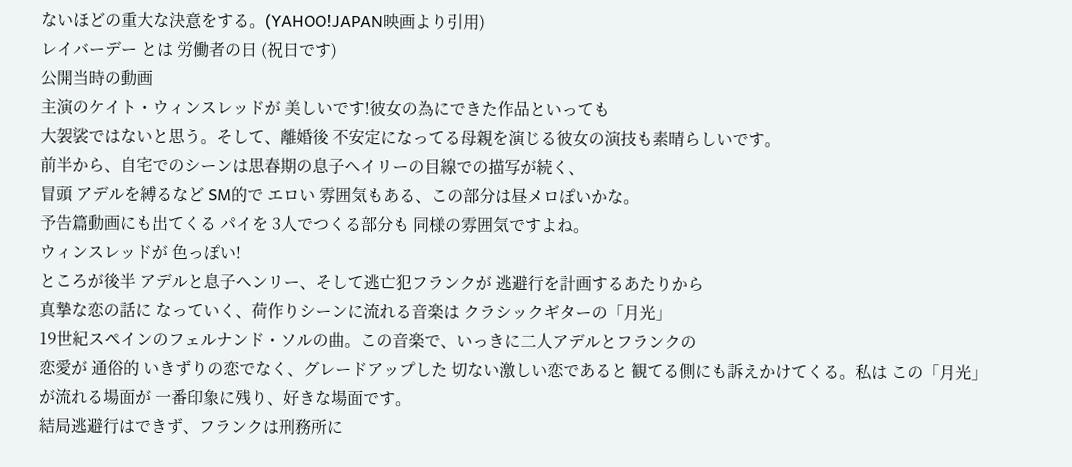ないほどの重大な決意をする。(YAHOO!JAPAN映画より引用)
レイバーデー とは 労働者の日 (祝日です)
公開当時の動画
主演のケイト・ウィンスレッドが 美しいです!彼女の為にできた作品といっても
大袈裟ではないと思う。そして、離婚後 不安定になってる母親を演じる彼女の演技も素晴らしいです。
前半から、自宅でのシーンは思春期の息子ヘイリーの目線での描写が続く、
冒頭 アデルを縛るなど SM的で エロい 雰囲気もある、この部分は昼メロぽいかな。
予告篇動画にも出てくる パイを 3人でつくる部分も 同様の雰囲気ですよね。
ウィンスレッドが 色っぽい!
ところが後半 アデルと息子ヘンリー、そして逃亡犯フランクが 逃避行を計画するあたりから
真摯な恋の話に なっていく、荷作りシーンに流れる音楽は クラシックギターの「月光」
19世紀スペインのフェルナンド・ソルの曲。この音楽で、いっきに二人アデルとフランクの
恋愛が 通俗的 いきずりの恋でなく、グレードアップした 切ない激しい恋であると 観てる側にも訴えかけてくる。私は この「月光」が流れる場面が 一番印象に残り、好きな場面です。
結局逃避行はできず、フランクは刑務所に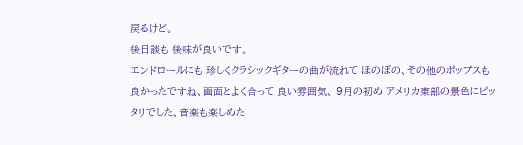戻るけど。
後日談も 後味が良いです。
エンドロールにも 珍しくクラシックギターの曲が流れて ほのぼの、その他のポップスも
良かったですね、画面とよく合って 良い雰囲気、 9月の初め アメリカ東部の景色にピッタリでした、音楽も楽しめた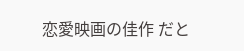恋愛映画の佳作 だと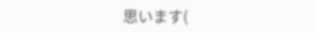思います(